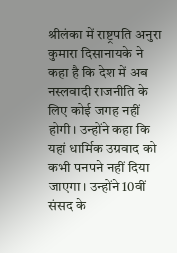श्रीलंका में राष्ट्रपति अनुरा कुमारा दिसानायके ने कहा है कि देश में अब नस्लवादी राजनीति के लिए कोई जगह नहीं होगी। उन्होंने कहा कि यहां धार्मिक उग्रवाद को कभी पनपने नहीं दिया जाएगा। उन्होंने 10वीं संसद के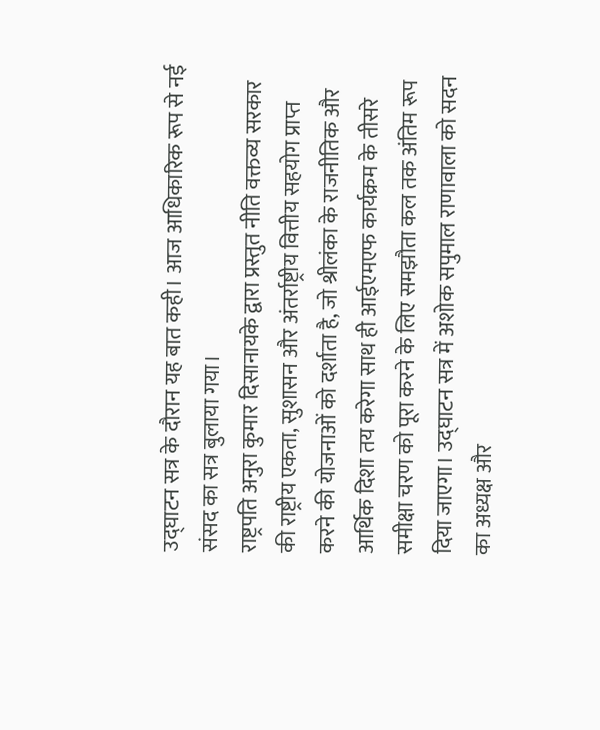उद्घाटन सत्र के दौरान यह बात कही। आज आधिकारिक रूप से नई संसद का सत्र बुलाया गया।
राष्ट्रपति अनुरा कुमार दिसानायके द्वारा प्रस्तुत नीति वक्तव्य सरकार की राष्ट्रीय एकता, सुशासन और अंतर्राष्ट्रीय वित्तीय सहयोग प्राप्त करने की योजनाओं को दर्शाता है, जो श्रीलंका के राजनीतिक और आर्थिक दिशा तय करेगा साथ ही आईएमएफ कार्यक्रम के तीसरे समीक्षा चरण को पूरा करने के लिए समझौता कल तक अंतिम रूप दिया जाएगा। उद्घाटन सत्र में अशोक सपुमाल राणावाला को सदन का अध्यक्ष और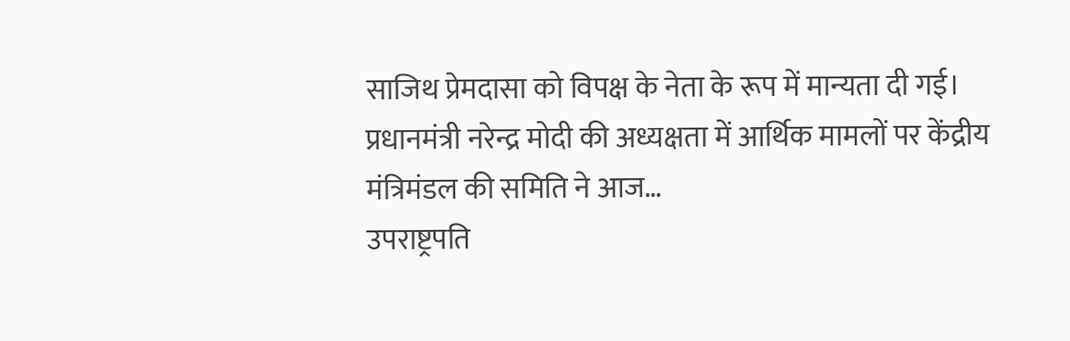साजिथ प्रेमदासा को विपक्ष के नेता के रूप में मान्यता दी गई।
प्रधानमंत्री नरेन्द्र मोदी की अध्यक्षता में आर्थिक मामलों पर केंद्रीय मंत्रिमंडल की समिति ने आज…
उपराष्ट्रपति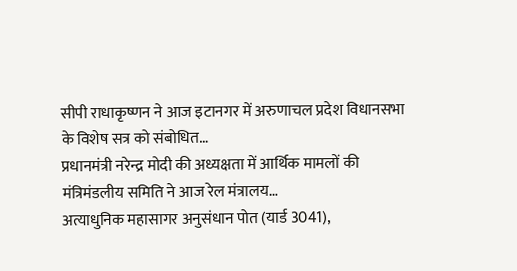सीपी राधाकृष्णन ने आज इटानगर में अरुणाचल प्रदेश विधानसभा के विशेष सत्र को संबोधित…
प्रधानमंत्री नरेन्द्र मोदी की अध्यक्षता में आर्थिक मामलों की मंत्रिमंडलीय समिति ने आज रेल मंत्रालय…
अत्याधुनिक महासागर अनुसंधान पोत (यार्ड 3041),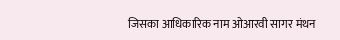जिसका आधिकारिक नाम ओआरवी सागर मंथन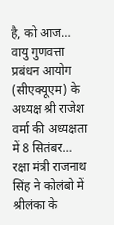है, को आज…
वायु गुणवत्ता प्रबंधन आयोग (सीएक्यूएम) के अध्यक्ष श्री राजेश वर्मा की अध्यक्षता में 8 सितंबर…
रक्षा मंत्री राजनाथ सिंह ने कोलंबो में श्रीलंका के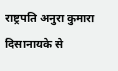राष्ट्रपति अनुरा कुमारा दिसानायके से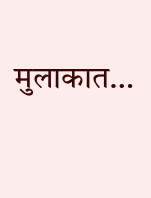मुलाकात…